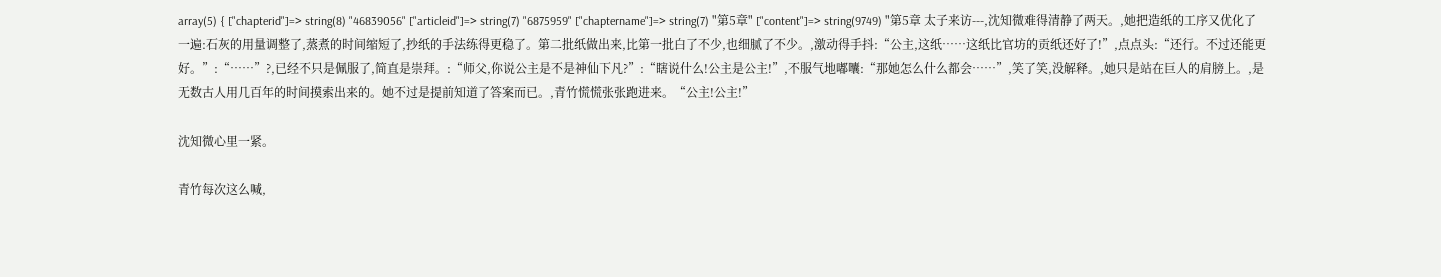array(5) { ["chapterid"]=> string(8) "46839056" ["articleid"]=> string(7) "6875959" ["chaptername"]=> string(7) "第5章" ["content"]=> string(9749) "第5章 太子来访---,沈知微难得清静了两天。,她把造纸的工序又优化了一遍:石灰的用量调整了,蒸煮的时间缩短了,抄纸的手法练得更稳了。第二批纸做出来,比第一批白了不少,也细腻了不少。,激动得手抖:“公主,这纸……这纸比官坊的贡纸还好了!”,点点头:“还行。不过还能更好。”:“……”?,已经不只是佩服了,简直是崇拜。:“师父,你说公主是不是神仙下凡?”:“瞎说什么!公主是公主!”,不服气地嘟囔:“那她怎么什么都会……”,笑了笑,没解释。,她只是站在巨人的肩膀上。,是无数古人用几百年的时间摸索出来的。她不过是提前知道了答案而已。,青竹慌慌张张跑进来。“公主!公主!”

沈知微心里一紧。

青竹每次这么喊,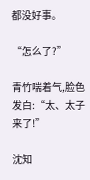都没好事。

“怎么了?”

青竹喘着气,脸色发白:“太、太子来了!”

沈知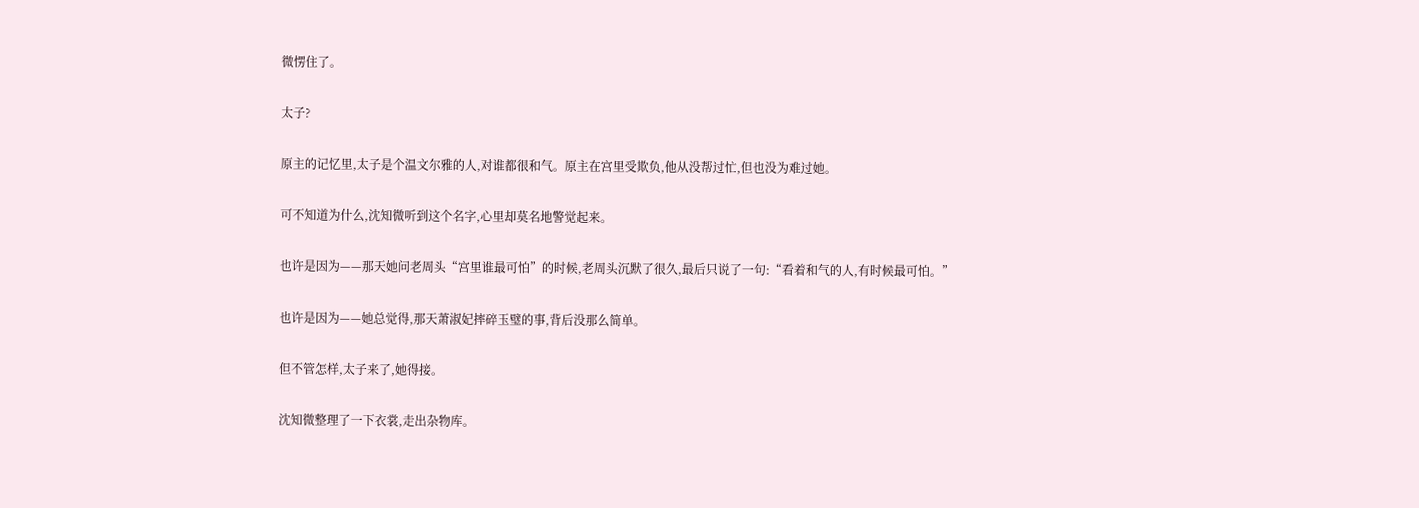微愣住了。

太子?

原主的记忆里,太子是个温文尔雅的人,对谁都很和气。原主在宫里受欺负,他从没帮过忙,但也没为难过她。

可不知道为什么,沈知微听到这个名字,心里却莫名地警觉起来。

也许是因为——那天她问老周头“宫里谁最可怕”的时候,老周头沉默了很久,最后只说了一句:“看着和气的人,有时候最可怕。”

也许是因为——她总觉得,那天萧淑妃摔碎玉璧的事,背后没那么简单。

但不管怎样,太子来了,她得接。

沈知微整理了一下衣裳,走出杂物库。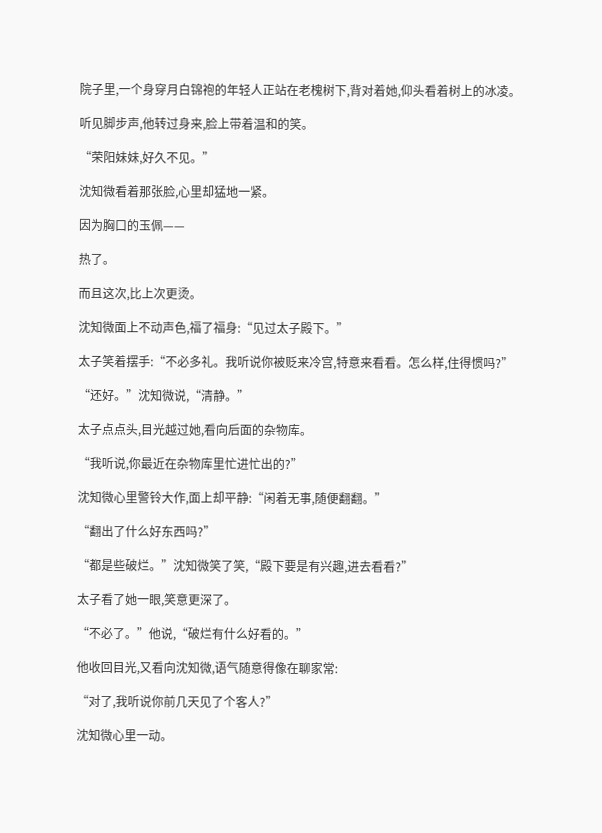院子里,一个身穿月白锦袍的年轻人正站在老槐树下,背对着她,仰头看着树上的冰凌。

听见脚步声,他转过身来,脸上带着温和的笑。

“荣阳妹妹,好久不见。”

沈知微看着那张脸,心里却猛地一紧。

因为胸口的玉佩——

热了。

而且这次,比上次更烫。

沈知微面上不动声色,福了福身:“见过太子殿下。”

太子笑着摆手:“不必多礼。我听说你被贬来冷宫,特意来看看。怎么样,住得惯吗?”

“还好。”沈知微说,“清静。”

太子点点头,目光越过她,看向后面的杂物库。

“我听说,你最近在杂物库里忙进忙出的?”

沈知微心里警铃大作,面上却平静:“闲着无事,随便翻翻。”

“翻出了什么好东西吗?”

“都是些破烂。”沈知微笑了笑,“殿下要是有兴趣,进去看看?”

太子看了她一眼,笑意更深了。

“不必了。”他说,“破烂有什么好看的。”

他收回目光,又看向沈知微,语气随意得像在聊家常:

“对了,我听说你前几天见了个客人?”

沈知微心里一动。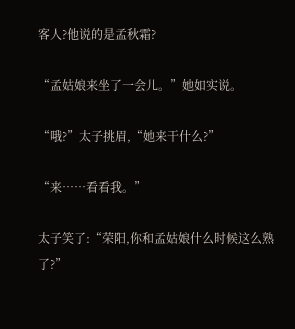客人?他说的是孟秋霜?

“孟姑娘来坐了一会儿。”她如实说。

“哦?”太子挑眉,“她来干什么?”

“来……看看我。”

太子笑了:“荣阳,你和孟姑娘什么时候这么熟了?”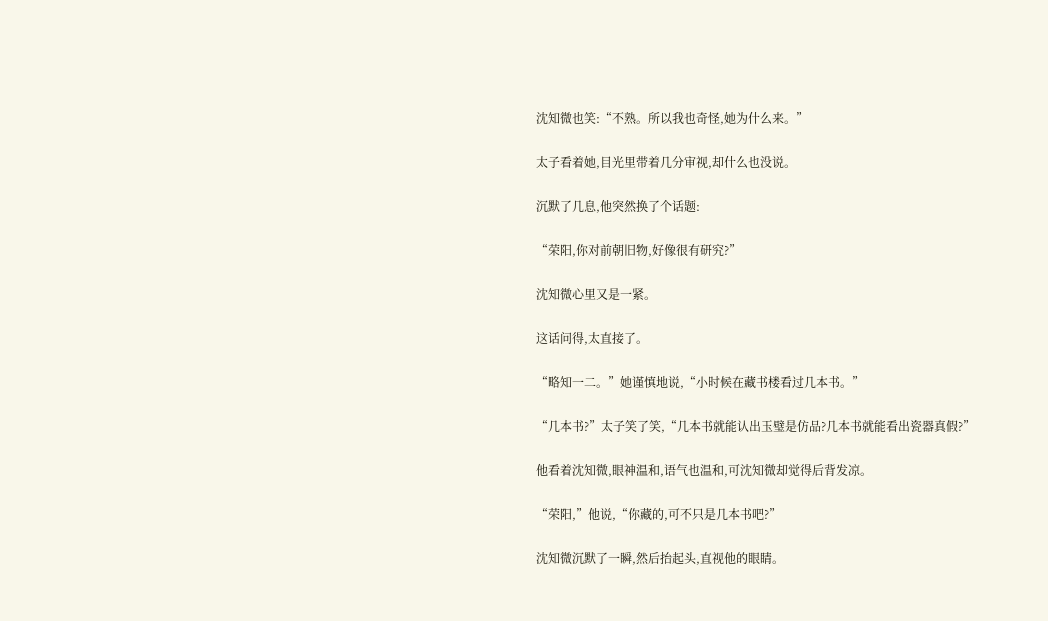沈知微也笑:“不熟。所以我也奇怪,她为什么来。”

太子看着她,目光里带着几分审视,却什么也没说。

沉默了几息,他突然换了个话题:

“荣阳,你对前朝旧物,好像很有研究?”

沈知微心里又是一紧。

这话问得,太直接了。

“略知一二。”她谨慎地说,“小时候在藏书楼看过几本书。”

“几本书?”太子笑了笑,“几本书就能认出玉璧是仿品?几本书就能看出瓷器真假?”

他看着沈知微,眼神温和,语气也温和,可沈知微却觉得后背发凉。

“荣阳,”他说,“你藏的,可不只是几本书吧?”

沈知微沉默了一瞬,然后抬起头,直视他的眼睛。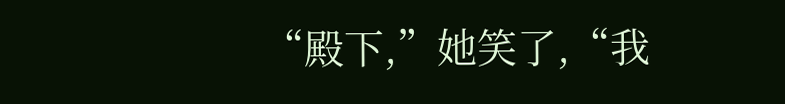“殿下,”她笑了,“我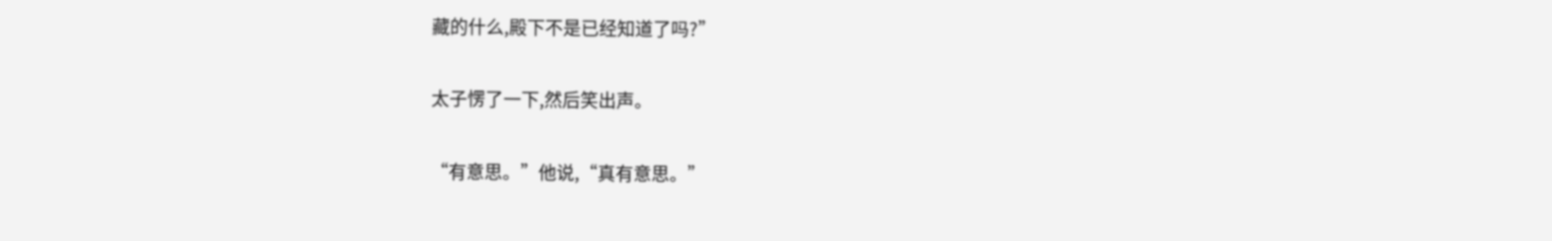藏的什么,殿下不是已经知道了吗?”

太子愣了一下,然后笑出声。

“有意思。”他说,“真有意思。”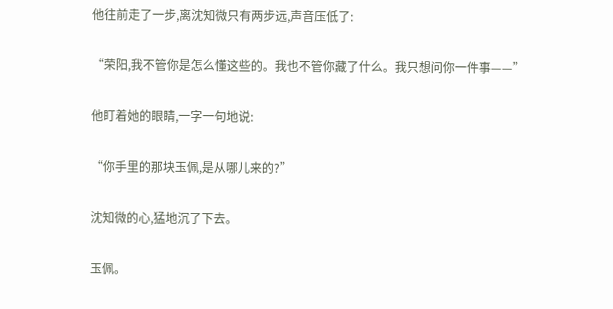他往前走了一步,离沈知微只有两步远,声音压低了:

“荣阳,我不管你是怎么懂这些的。我也不管你藏了什么。我只想问你一件事——”

他盯着她的眼睛,一字一句地说:

“你手里的那块玉佩,是从哪儿来的?”

沈知微的心,猛地沉了下去。

玉佩。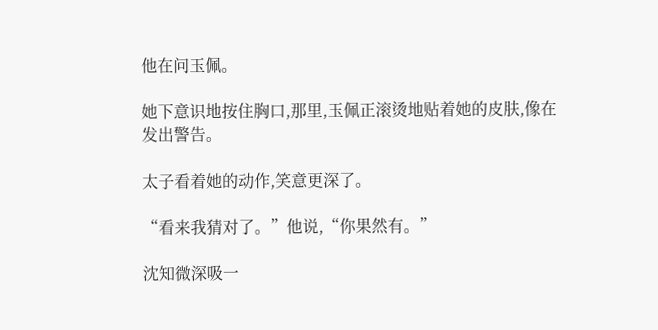他在问玉佩。

她下意识地按住胸口,那里,玉佩正滚烫地贴着她的皮肤,像在发出警告。

太子看着她的动作,笑意更深了。

“看来我猜对了。”他说,“你果然有。”

沈知微深吸一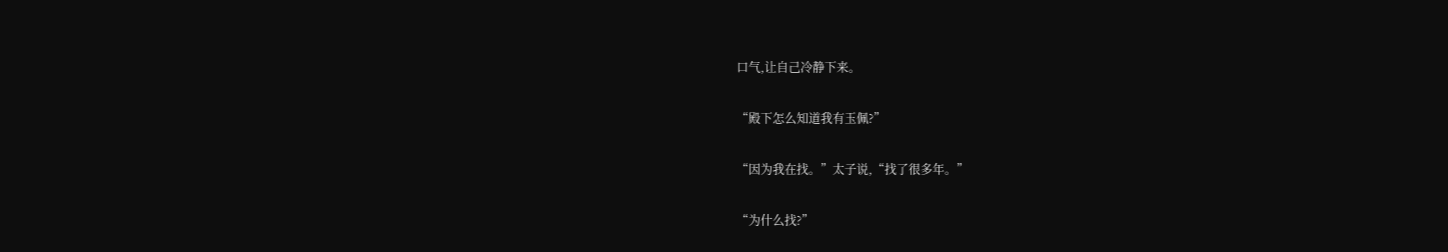口气,让自己冷静下来。

“殿下怎么知道我有玉佩?”

“因为我在找。”太子说,“找了很多年。”

“为什么找?”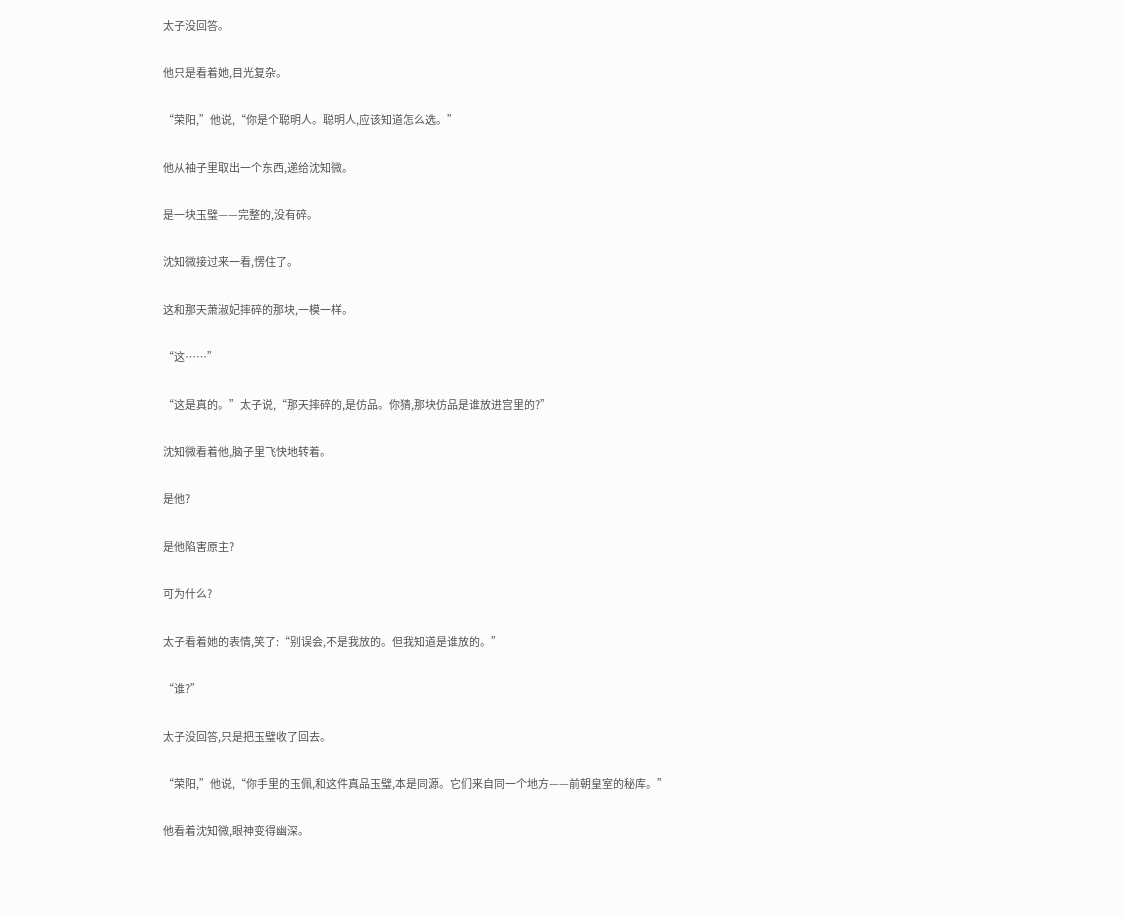太子没回答。

他只是看着她,目光复杂。

“荣阳,”他说,“你是个聪明人。聪明人,应该知道怎么选。”

他从袖子里取出一个东西,递给沈知微。

是一块玉璧——完整的,没有碎。

沈知微接过来一看,愣住了。

这和那天萧淑妃摔碎的那块,一模一样。

“这……”

“这是真的。”太子说,“那天摔碎的,是仿品。你猜,那块仿品是谁放进宫里的?”

沈知微看着他,脑子里飞快地转着。

是他?

是他陷害原主?

可为什么?

太子看着她的表情,笑了:“别误会,不是我放的。但我知道是谁放的。”

“谁?”

太子没回答,只是把玉璧收了回去。

“荣阳,”他说,“你手里的玉佩,和这件真品玉璧,本是同源。它们来自同一个地方——前朝皇室的秘库。”

他看着沈知微,眼神变得幽深。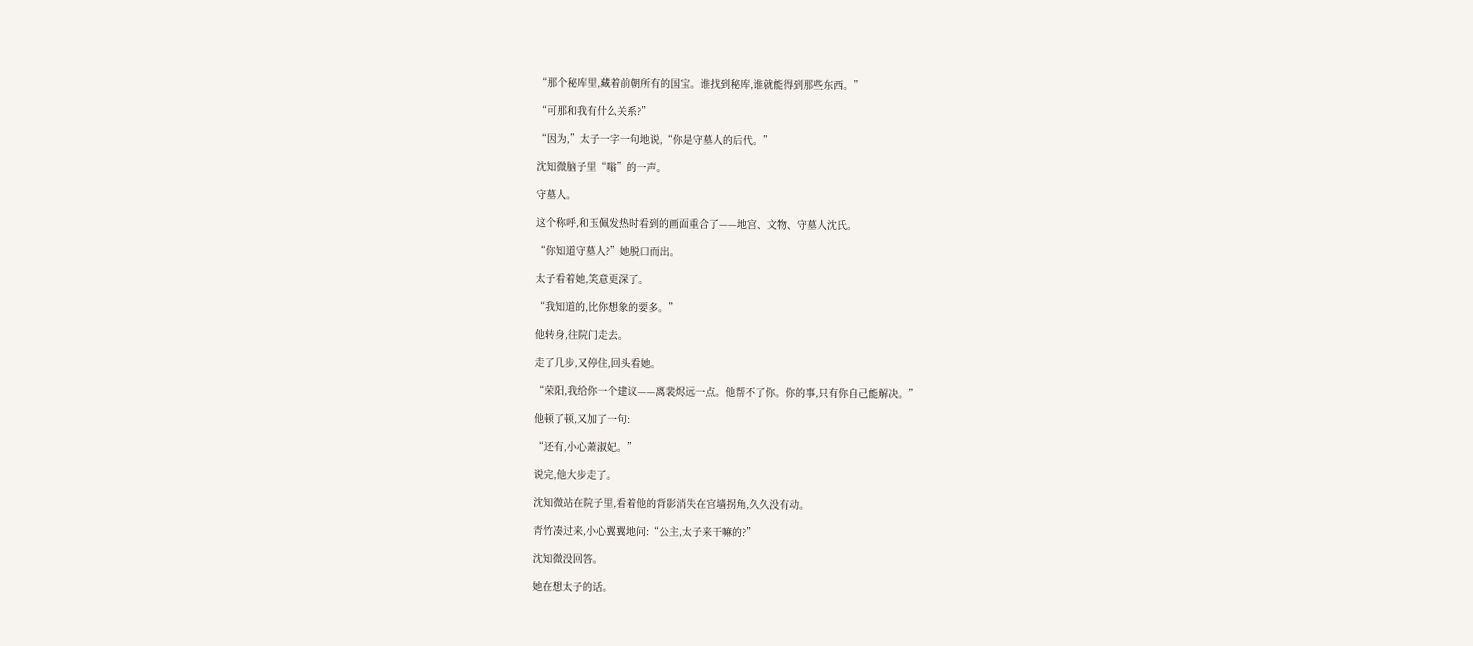“那个秘库里,藏着前朝所有的国宝。谁找到秘库,谁就能得到那些东西。”

“可那和我有什么关系?”

“因为,”太子一字一句地说,“你是守墓人的后代。”

沈知微脑子里“嗡”的一声。

守墓人。

这个称呼,和玉佩发热时看到的画面重合了——地宫、文物、守墓人沈氏。

“你知道守墓人?”她脱口而出。

太子看着她,笑意更深了。

“我知道的,比你想象的要多。”

他转身,往院门走去。

走了几步,又停住,回头看她。

“荣阳,我给你一个建议——离裴烬远一点。他帮不了你。你的事,只有你自己能解决。”

他顿了顿,又加了一句:

“还有,小心萧淑妃。”

说完,他大步走了。

沈知微站在院子里,看着他的背影消失在宫墙拐角,久久没有动。

青竹凑过来,小心翼翼地问:“公主,太子来干嘛的?”

沈知微没回答。

她在想太子的话。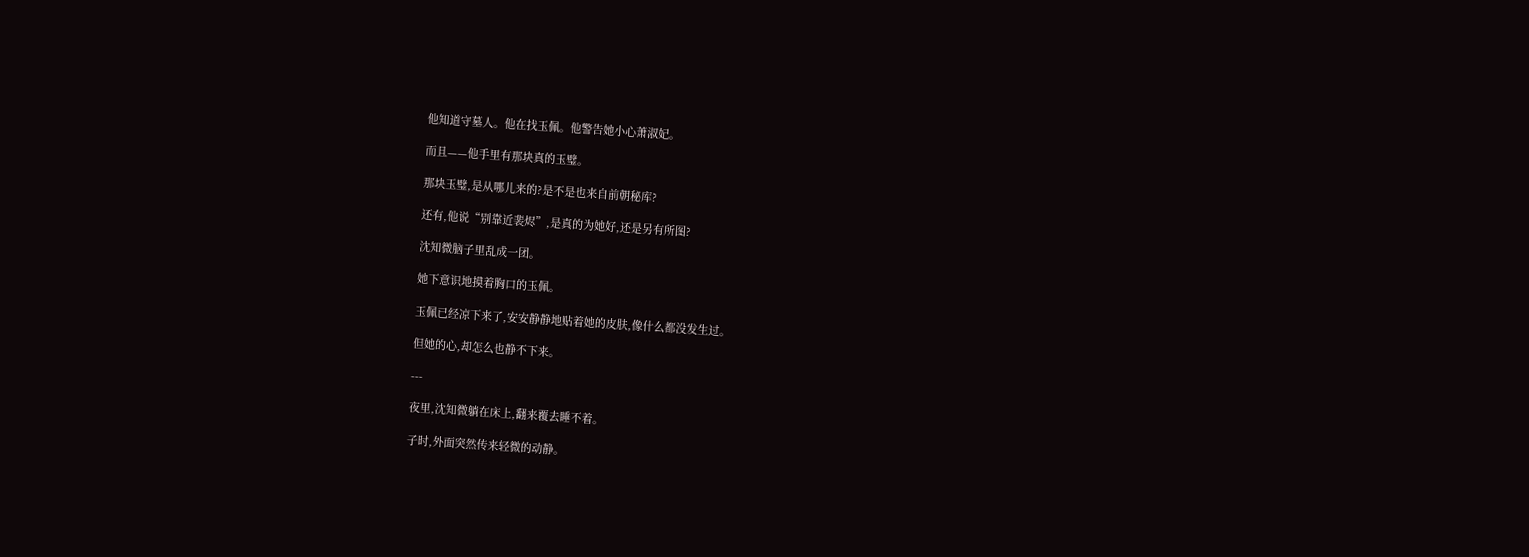他知道守墓人。他在找玉佩。他警告她小心萧淑妃。

而且——他手里有那块真的玉璧。

那块玉璧,是从哪儿来的?是不是也来自前朝秘库?

还有,他说“别靠近裴烬”,是真的为她好,还是另有所图?

沈知微脑子里乱成一团。

她下意识地摸着胸口的玉佩。

玉佩已经凉下来了,安安静静地贴着她的皮肤,像什么都没发生过。

但她的心,却怎么也静不下来。

---

夜里,沈知微躺在床上,翻来覆去睡不着。

子时,外面突然传来轻微的动静。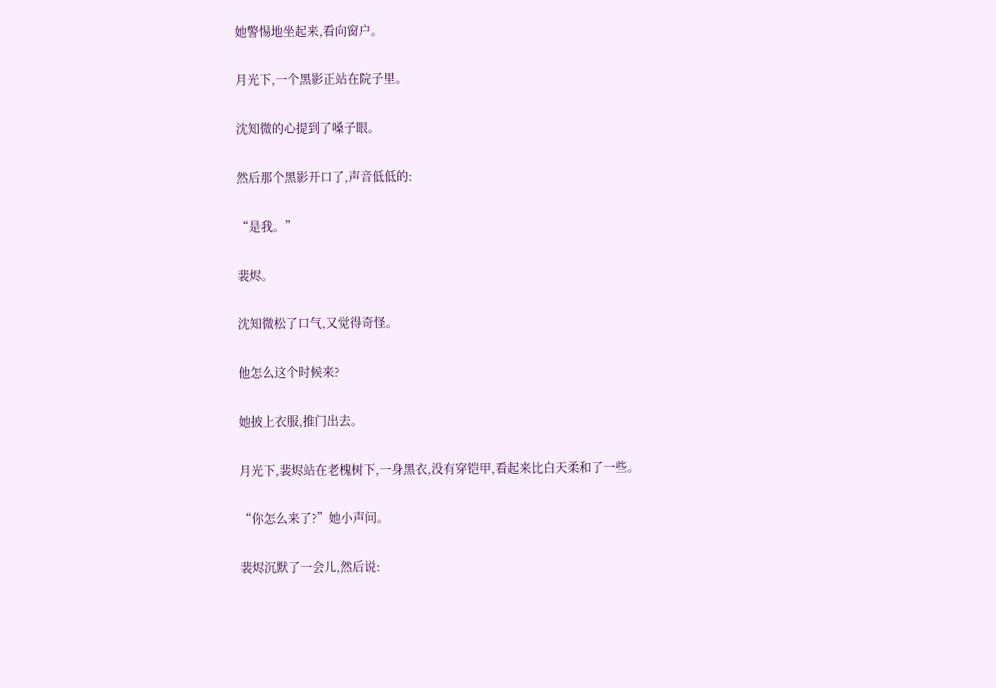她警惕地坐起来,看向窗户。

月光下,一个黑影正站在院子里。

沈知微的心提到了嗓子眼。

然后那个黑影开口了,声音低低的:

“是我。”

裴烬。

沈知微松了口气,又觉得奇怪。

他怎么这个时候来?

她披上衣服,推门出去。

月光下,裴烬站在老槐树下,一身黑衣,没有穿铠甲,看起来比白天柔和了一些。

“你怎么来了?”她小声问。

裴烬沉默了一会儿,然后说: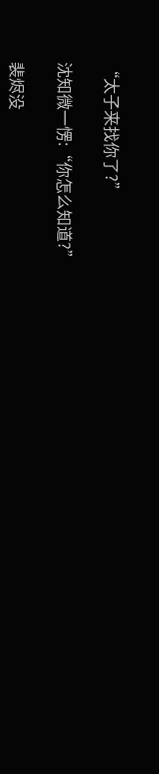“太子来找你了?”

沈知微一愣:“你怎么知道?”

裴烬没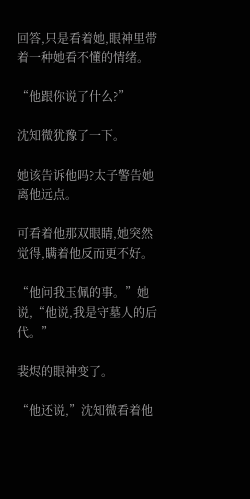回答,只是看着她,眼神里带着一种她看不懂的情绪。

“他跟你说了什么?”

沈知微犹豫了一下。

她该告诉他吗?太子警告她离他远点。

可看着他那双眼睛,她突然觉得,瞒着他反而更不好。

“他问我玉佩的事。”她说,“他说,我是守墓人的后代。”

裴烬的眼神变了。

“他还说,”沈知微看着他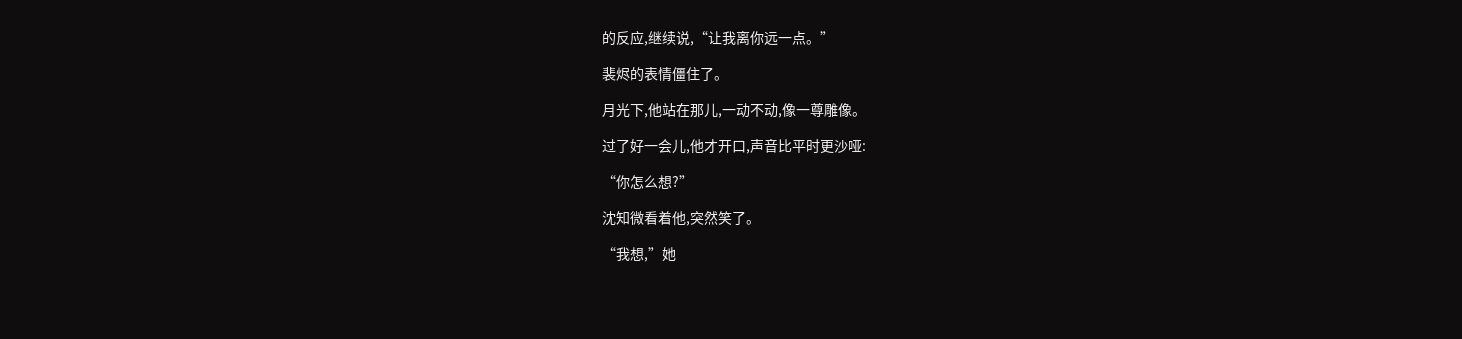的反应,继续说,“让我离你远一点。”

裴烬的表情僵住了。

月光下,他站在那儿,一动不动,像一尊雕像。

过了好一会儿,他才开口,声音比平时更沙哑:

“你怎么想?”

沈知微看着他,突然笑了。

“我想,”她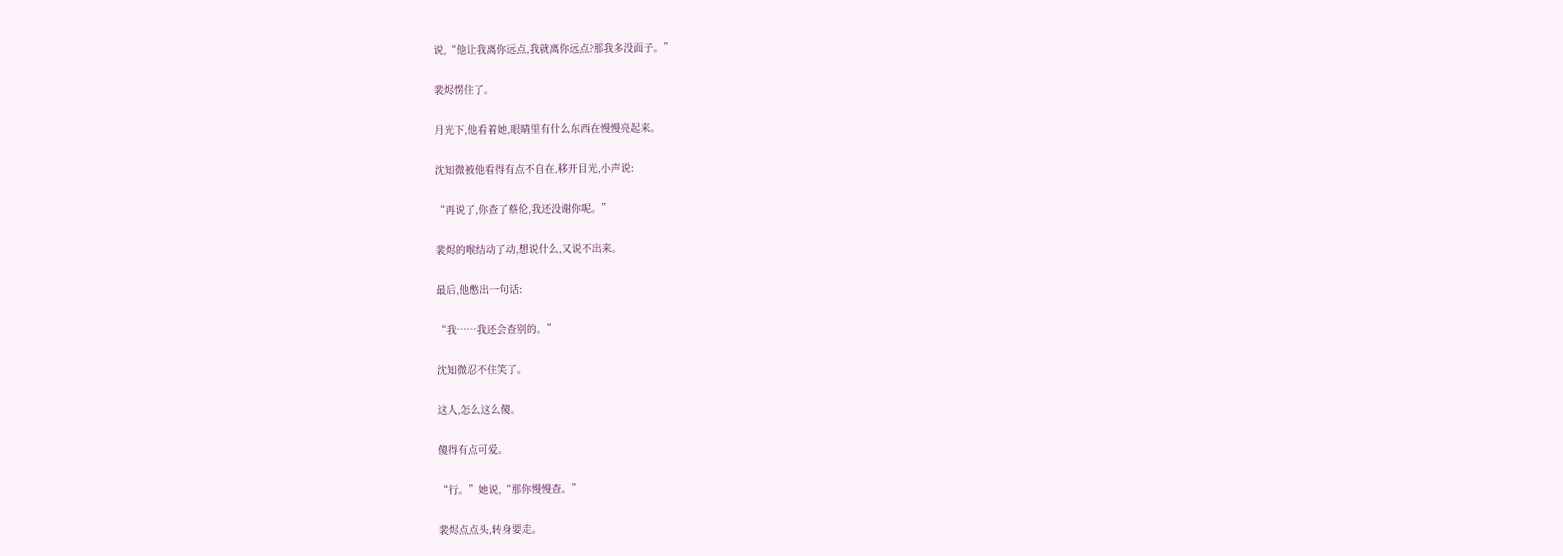说,“他让我离你远点,我就离你远点?那我多没面子。”

裴烬愣住了。

月光下,他看着她,眼睛里有什么东西在慢慢亮起来。

沈知微被他看得有点不自在,移开目光,小声说:

“再说了,你查了蔡伦,我还没谢你呢。”

裴烬的喉结动了动,想说什么,又说不出来。

最后,他憋出一句话:

“我……我还会查别的。”

沈知微忍不住笑了。

这人,怎么这么傻。

傻得有点可爱。

“行。”她说,“那你慢慢查。”

裴烬点点头,转身要走。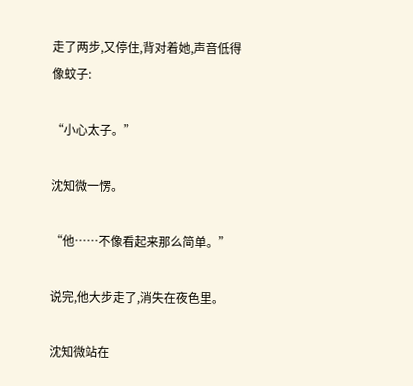走了两步,又停住,背对着她,声音低得像蚊子:

“小心太子。”

沈知微一愣。

“他……不像看起来那么简单。”

说完,他大步走了,消失在夜色里。

沈知微站在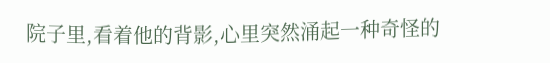院子里,看着他的背影,心里突然涌起一种奇怪的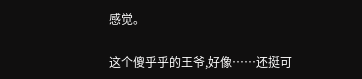感觉。

这个傻乎乎的王爷,好像……还挺可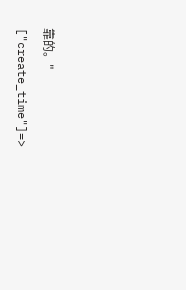靠的。" ["create_time"]=>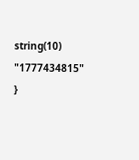string(10) "1777434815" }